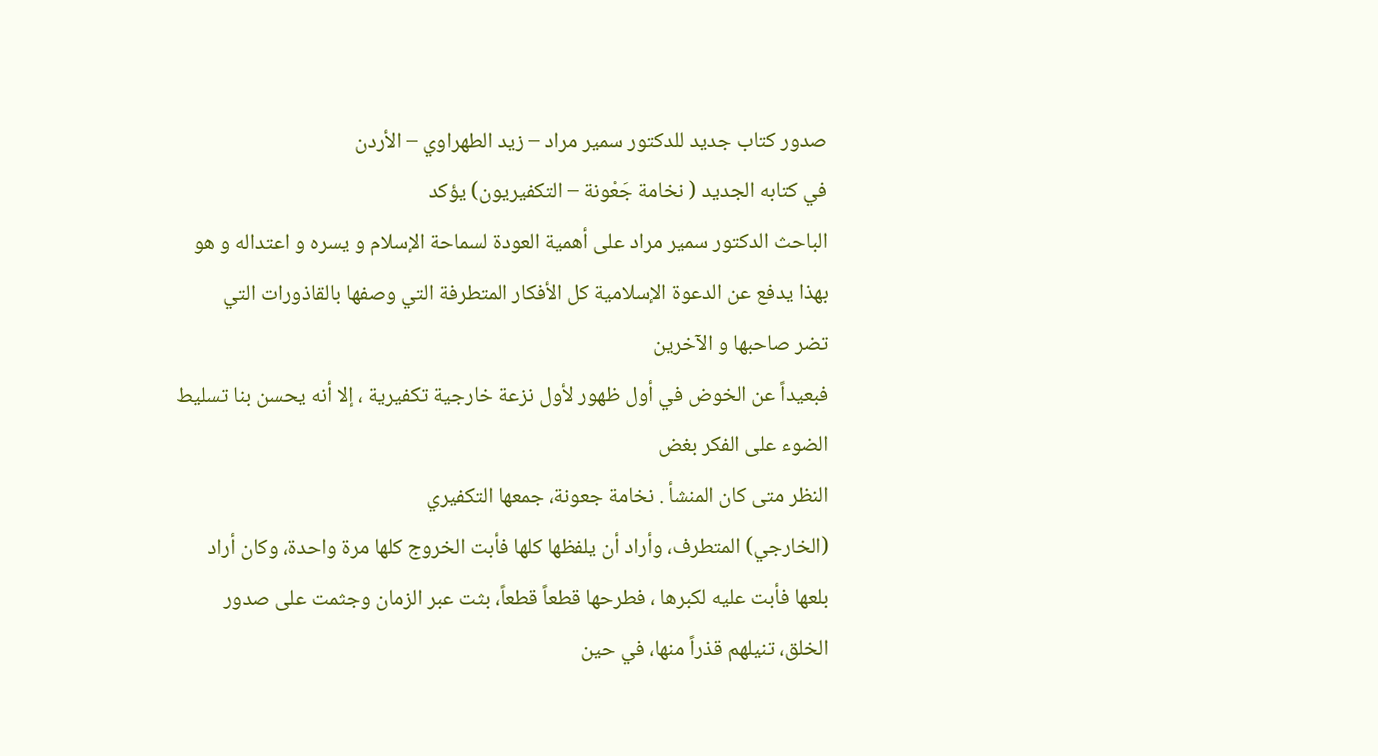صدور كتاب جديد للدكتور سمير مراد – زيد الطهراوي – الأردن
في كتابه الجديد ( نخامة جَعْونة – التكفيريون) يؤكد
الباحث الدكتور سمير مراد على أهمية العودة لسماحة الإسلام و يسره و اعتداله و هو
بهذا يدفع عن الدعوة الإسلامية كل الأفكار المتطرفة التي وصفها بالقاذورات التي
تضر صاحبها و الآخرين
فبعيداً عن الخوض في أول ظهور لأول نزعة خارجية تكفيرية ، إلا أنه يحسن بنا تسليط
الضوء على الفكر بغض
النظر متى كان المنشأ . نخامة جعونة، جمعها التكفيري
(الخارجي) المتطرف، وأراد أن يلفظها كلها فأبت الخروج كلها مرة واحدة، وكان أراد
بلعها فأبت عليه لكبرها ، فطرحها قطعاً قطعاً، بثت عبر الزمان وجثمت على صدور
الخلق، تنيلهم قذراً منها، في حين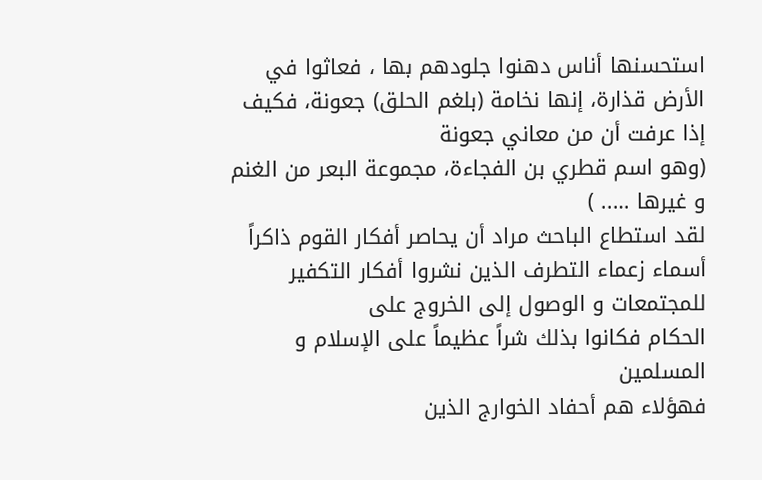استحسنها أناس دهنوا جلودهم بها ، فعاثوا في
الأرض قذارة، إنها نخامة (بلغم الحلق) جعونة، فكيف إذا عرفت أن من معاني جعونة
(وهو اسم قطري بن الفجاءة، مجموعة البعر من الغنم و غيرها ….. )
لقد استطاع الباحث مراد أن يحاصر أفكار القوم ذاكراً
أسماء زعماء التطرف الذين نشروا أفكار التكفير للمجتمعات و الوصول إلى الخروج على
الحكام فكانوا بذلك شراً عظيماً على الإسلام و المسلمين
فهؤلاء هم أحفاد الخوارج الذين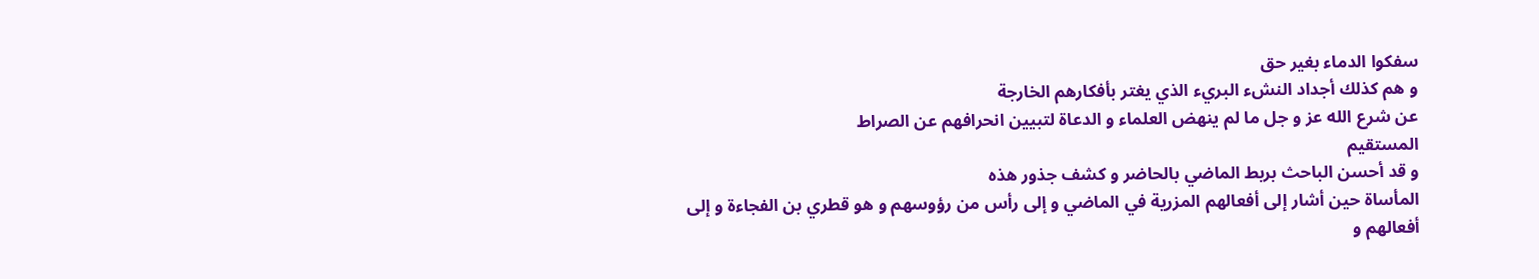سفكوا الدماء بغير حق
و هم كذلك أجداد النشء البريء الذي يغتر بأفكارهم الخارجة
عن شرع الله عز و جل ما لم ينهض العلماء و الدعاة لتبيين انحرافهم عن الصراط
المستقيم
و قد أحسن الباحث بربط الماضي بالحاضر و كشف جذور هذه
المأساة حين أشار إلى أفعالهم المزرية في الماضي و إلى رأس من رؤوسهم و هو قطري بن الفجاءة و إلى
أفعالهم و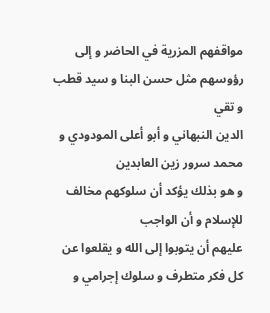مواقفهم المزرية في الحاضر و إلى رؤوسهم مثل حسن البنا و سيد قطب و تقي
الدين النبهاني و أبو أعلى المودودي و محمد سرور زين العابدين
و هو بذلك يؤكد أن سلوكهم مخالف للإسلام و أن الواجب
عليهم أن يتوبوا إلى الله و يقلعوا عن كل فكر متطرف و سلوك إجرامي و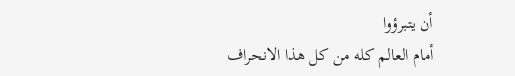أن يتبرؤوا
أمام العالم كله من كل هذا الانحراف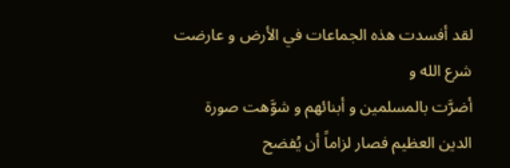لقد أفسدت هذه الجماعات في الأرض و عارضت شرع الله و
أضرَّت بالمسلمين و أبنائهم و شوَّهت صورة الدين العظيم فصار لزاماً أن يُفضح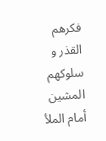فكرهم القذر و سلوكهم المشين أمام الملأ